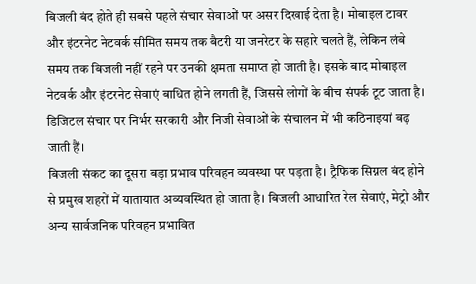बिजली बंद होते ही सबसे पहले संचार सेवाओं पर असर दिखाई देता है। मोबाइल टावर और इंटरनेट नेटवर्क सीमित समय तक बैटरी या जनरेटर के सहारे चलते हैं, लेकिन लंबे समय तक बिजली नहीं रहने पर उनकी क्षमता समाप्त हो जाती है। इसके बाद मोबाइल नेटवर्क और इंटरनेट सेवाएं बाधित होने लगती हैं, जिससे लोगों के बीच संपर्क टूट जाता है। डिजिटल संचार पर निर्भर सरकारी और निजी सेवाओं के संचालन में भी कठिनाइयां बढ़ जाती हैं।
बिजली संकट का दूसरा बड़ा प्रभाव परिवहन व्यवस्था पर पड़ता है। ट्रैफिक सिग्नल बंद होने से प्रमुख शहरों में यातायात अव्यवस्थित हो जाता है। बिजली आधारित रेल सेवाएं, मेट्रो और अन्य सार्वजनिक परिवहन प्रभावित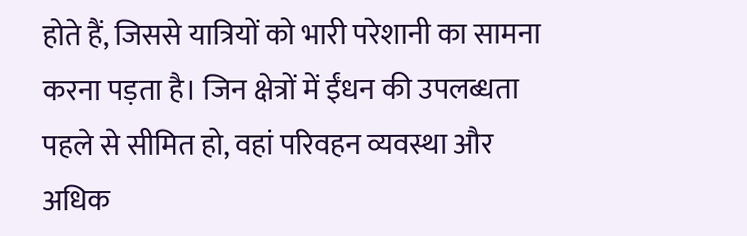होते हैं, जिससे यात्रियों को भारी परेशानी का सामना करना पड़ता है। जिन क्षेत्रों में ईंधन की उपलब्धता पहले से सीमित हो, वहां परिवहन व्यवस्था और अधिक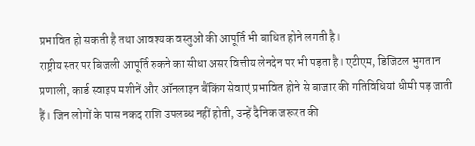प्रभावित हो सकती है तथा आवश्यक वस्तुओं की आपूर्ति भी बाधित होने लगती है।
राष्ट्रीय स्तर पर बिजली आपूर्ति रुकने का सीधा असर वित्तीय लेनदेन पर भी पड़ता है। एटीएम, डिजिटल भुगतान प्रणाली, कार्ड स्वाइप मशीनें और ऑनलाइन बैंकिंग सेवाएं प्रभावित होने से बाजार की गतिविधियां धीमी पड़ जाती हैं। जिन लोगों के पास नकद राशि उपलब्ध नहीं होती, उन्हें दैनिक जरूरत की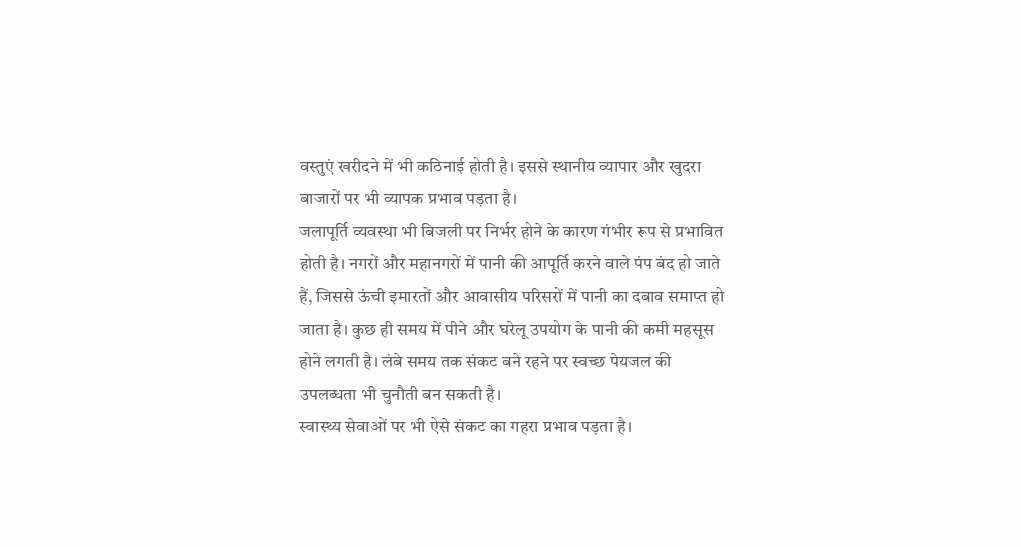वस्तुएं खरीदने में भी कठिनाई होती है। इससे स्थानीय व्यापार और खुदरा बाजारों पर भी व्यापक प्रभाव पड़ता है।
जलापूर्ति व्यवस्था भी बिजली पर निर्भर होने के कारण गंभीर रूप से प्रभावित होती है। नगरों और महानगरों में पानी की आपूर्ति करने वाले पंप बंद हो जाते हैं, जिससे ऊंची इमारतों और आवासीय परिसरों में पानी का दबाव समाप्त हो जाता है। कुछ ही समय में पीने और घरेलू उपयोग के पानी की कमी महसूस होने लगती है। लंबे समय तक संकट बने रहने पर स्वच्छ पेयजल की उपलब्धता भी चुनौती बन सकती है।
स्वास्थ्य सेवाओं पर भी ऐसे संकट का गहरा प्रभाव पड़ता है।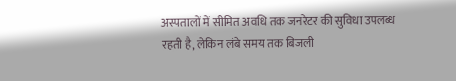अस्पतालों में सीमित अवधि तक जनरेटर की सुविधा उपलब्ध रहती है, लेकिन लंबे समय तक बिजली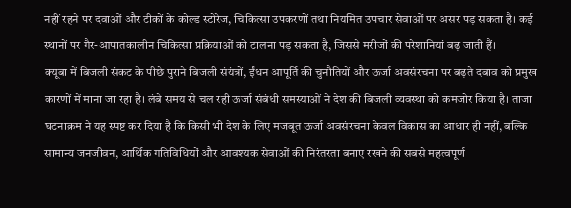नहीं रहने पर दवाओं और टीकों के कोल्ड स्टोरेज, चिकित्सा उपकरणों तथा नियमित उपचार सेवाओं पर असर पड़ सकता है। कई स्थानों पर गैर-आपातकालीन चिकित्सा प्रक्रियाओं को टालना पड़ सकता है, जिससे मरीजों की परेशानियां बढ़ जाती हैं।
क्यूबा में बिजली संकट के पीछे पुराने बिजली संयंत्रों, ईंधन आपूर्ति की चुनौतियों और ऊर्जा अवसंरचना पर बढ़ते दबाव को प्रमुख कारणों में माना जा रहा है। लंबे समय से चल रही ऊर्जा संबंधी समस्याओं ने देश की बिजली व्यवस्था को कमजोर किया है। ताजा घटनाक्रम ने यह स्पष्ट कर दिया है कि किसी भी देश के लिए मजबूत ऊर्जा अवसंरचना केवल विकास का आधार ही नहीं, बल्कि सामान्य जनजीवन, आर्थिक गतिविधियों और आवश्यक सेवाओं की निरंतरता बनाए रखने की सबसे महत्वपूर्ण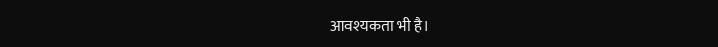आवश्यकता भी है।